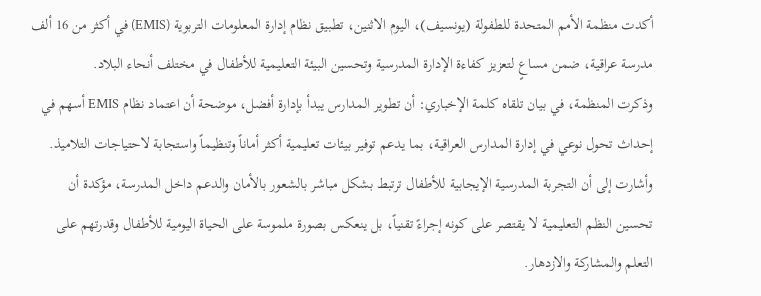أكدت منظمة الأمم المتحدة للطفولة (يونسيف)، اليوم الاثنين، تطبيق نظام إدارة المعلومات التربوية (EMIS) في أكثر من 16 ألف مدرسة عراقية، ضمن مساعٍ لتعزيز كفاءة الإدارة المدرسية وتحسين البيئة التعليمية للأطفال في مختلف أنحاء البلاد.
وذكرت المنظمة، في بيان تلقاه كلمة الإخباري: أن تطوير المدارس يبدأ بإدارة أفضل، موضحة أن اعتماد نظام EMIS أسهم في إحداث تحول نوعي في إدارة المدارس العراقية، بما يدعم توفير بيئات تعليمية أكثر أماناً وتنظيماً واستجابة لاحتياجات التلاميذ.
وأشارت إلى أن التجربة المدرسية الإيجابية للأطفال ترتبط بشكل مباشر بالشعور بالأمان والدعم داخل المدرسة، مؤكدة أن تحسين النظم التعليمية لا يقتصر على كونه إجراءً تقنياً، بل ينعكس بصورة ملموسة على الحياة اليومية للأطفال وقدرتهم على التعلم والمشاركة والازدهار.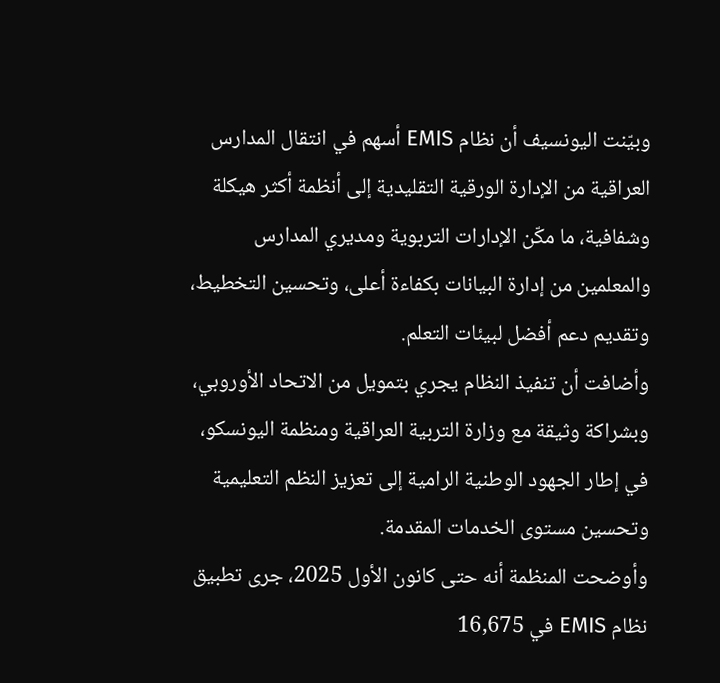وبيّنت اليونسيف أن نظام EMIS أسهم في انتقال المدارس العراقية من الإدارة الورقية التقليدية إلى أنظمة أكثر هيكلة وشفافية، ما مكّن الإدارات التربوية ومديري المدارس والمعلمين من إدارة البيانات بكفاءة أعلى، وتحسين التخطيط، وتقديم دعم أفضل لبيئات التعلم.
وأضافت أن تنفيذ النظام يجري بتمويل من الاتحاد الأوروبي، وبشراكة وثيقة مع وزارة التربية العراقية ومنظمة اليونسكو، في إطار الجهود الوطنية الرامية إلى تعزيز النظم التعليمية وتحسين مستوى الخدمات المقدمة.
وأوضحت المنظمة أنه حتى كانون الأول 2025، جرى تطبيق نظام EMIS في 16,675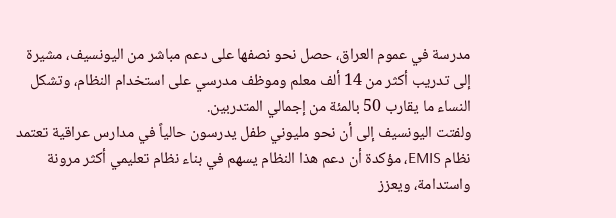مدرسة في عموم العراق، حصل نحو نصفها على دعم مباشر من اليونسيف، مشيرة إلى تدريب أكثر من 14 ألف معلم وموظف مدرسي على استخدام النظام، وتشكل النساء ما يقارب 50 بالمئة من إجمالي المتدربين.
ولفتت اليونسيف إلى أن نحو مليوني طفل يدرسون حالياً في مدارس عراقية تعتمد نظام EMIS، مؤكدة أن دعم هذا النظام يسهم في بناء نظام تعليمي أكثر مرونة واستدامة، ويعزز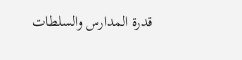قدرة المدارس والسلطات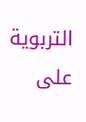التربوية على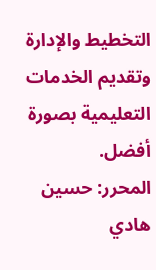التخطيط والإدارة وتقديم الخدمات التعليمية بصورة أفضل.
المحرر: حسين هادي